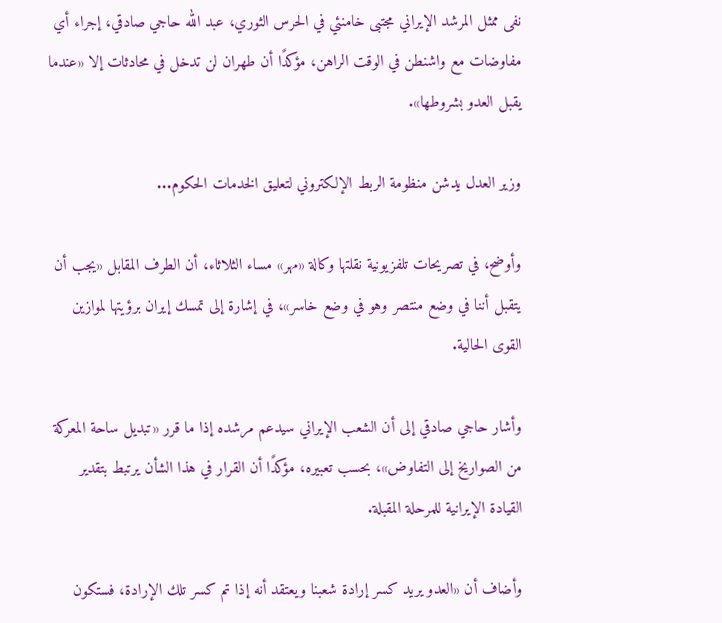نفى ممثل المرشد الإيراني مجتبى خامنئي في الحرس الثوري، عبد الله حاجي صادقي، إجراء أي مفاوضات مع واشنطن في الوقت الراهن، مؤكدًا أن طهران لن تدخل في محادثات إلا «عندما يقبل العدو بشروطها».

وزير العدل يدشن منظومة الربط الإلكتروني لتعليق الخدمات الحكوم...

وأوضح، في تصريحات تلفزيونية نقلتها وكالة «مهر» مساء الثلاثاء، أن الطرف المقابل «يجب أن يتقبل أننا في وضع منتصر وهو في وضع خاسر»، في إشارة إلى تمسك إيران برؤيتها لموازين القوى الحالية.

وأشار حاجي صادقي إلى أن الشعب الإيراني سيدعم مرشده إذا ما قرر «تبديل ساحة المعركة من الصواريخ إلى التفاوض»، بحسب تعبيره، مؤكدًا أن القرار في هذا الشأن يرتبط بتقدير القيادة الإيرانية للمرحلة المقبلة.

وأضاف أن «العدو يريد كسر إرادة شعبنا ويعتقد أنه إذا تم كسر تلك الإرادة، فستكون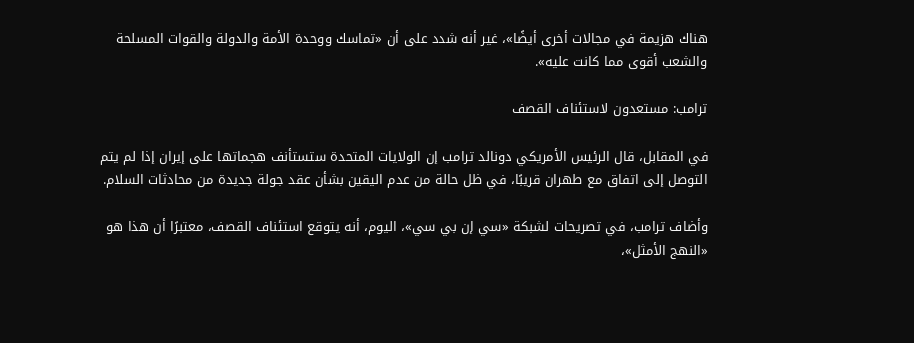هناك هزيمة في مجالات أخرى أيضًا»، غير أنه شدد على أن «تماسك ووحدة الأمة والدولة والقوات المسلحة والشعب أقوى مما كانت عليه».

ترامب: مستعدون لاستئناف القصف

في المقابل، قال الرئيس الأمريكي دونالد ترامب إن الولايات المتحدة ستستأنف هجماتها على إيران إذا لم يتم التوصل إلى اتفاق مع طهران قريبًا، في ظل حالة من عدم اليقين بشأن عقد جولة جديدة من محادثات السلام.

وأضاف ترامب، في تصريحات لشبكة «سي إن بي سي»، اليوم، أنه يتوقع استئناف القصف، معتبرًا أن هذا هو «النهج الأمثل»،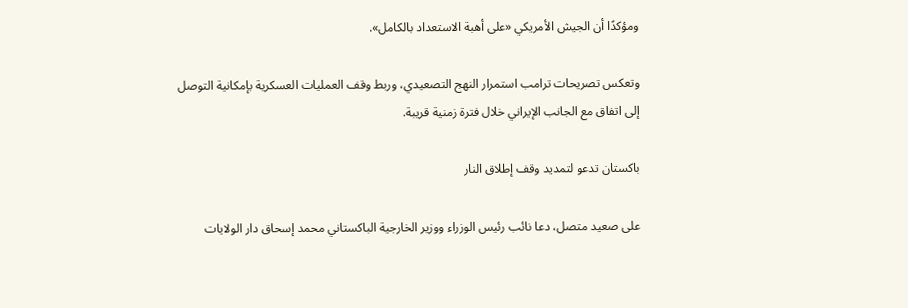ومؤكدًا أن الجيش الأمريكي «على أهبة الاستعداد بالكامل».

وتعكس تصريحات ترامب استمرار النهج التصعيدي، وربط وقف العمليات العسكرية بإمكانية التوصل إلى اتفاق مع الجانب الإيراني خلال فترة زمنية قريبة.

باكستان تدعو لتمديد وقف إطلاق النار

على صعيد متصل، دعا نائب رئيس الوزراء ووزير الخارجية الباكستاني محمد إسحاق دار الولايات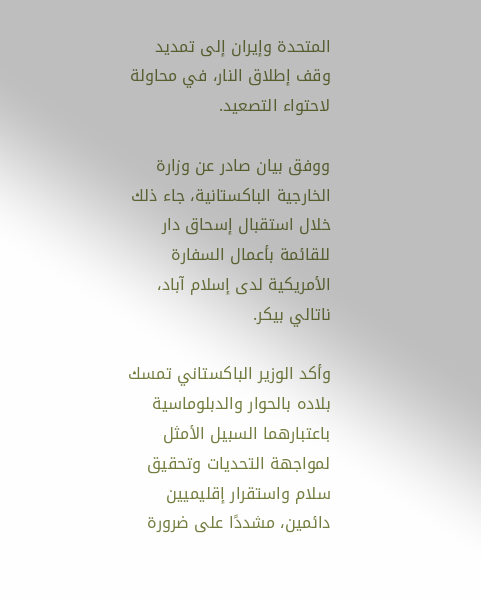المتحدة وإيران إلى تمديد وقف إطلاق النار، في محاولة لاحتواء التصعيد.

ووفق بيان صادر عن وزارة الخارجية الباكستانية، جاء ذلك خلال استقبال إسحاق دار للقائمة بأعمال السفارة الأمريكية لدى إسلام آباد، ناتالي بيكر.

وأكد الوزير الباكستاني تمسك بلاده بالحوار والدبلوماسية باعتبارهما السبيل الأمثل لمواجهة التحديات وتحقيق سلام واستقرار إقليميين دائمين، مشددًا على ضرورة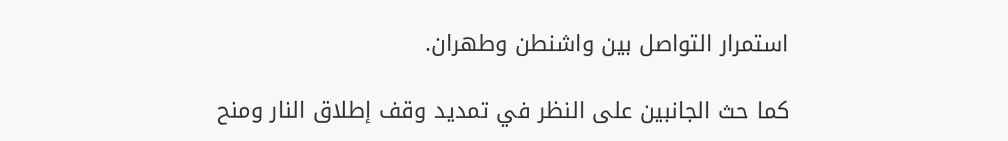استمرار التواصل بين واشنطن وطهران.

كما حث الجانبين على النظر في تمديد وقف إطلاق النار ومنح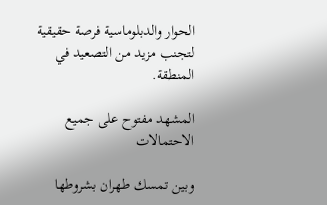الحوار والدبلوماسية فرصة حقيقية لتجنب مزيد من التصعيد في المنطقة.

المشهد مفتوح على جميع الاحتمالات

وبين تمسك طهران بشروطها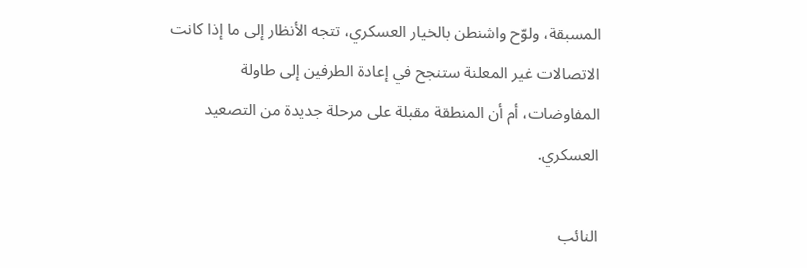المسبقة، ولوّح واشنطن بالخيار العسكري، تتجه الأنظار إلى ما إذا كانت الاتصالات غير المعلنة ستنجح في إعادة الطرفين إلى طاولة المفاوضات، أم أن المنطقة مقبلة على مرحلة جديدة من التصعيد العسكري.

النائب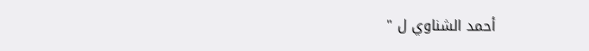أحمد الشناوي ل "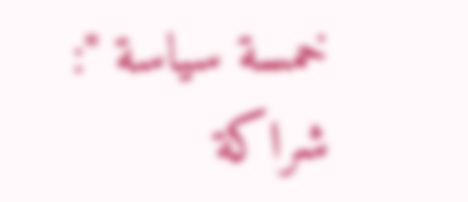خمسة سياسة ": شراكة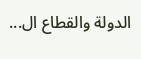الدولة والقطاع ال...